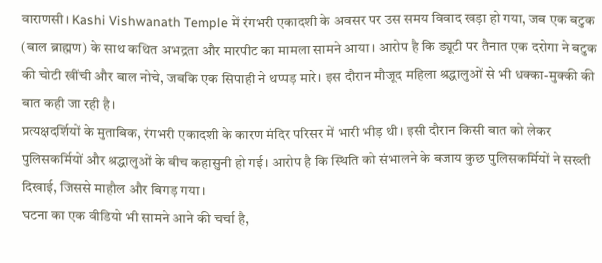वाराणसी। Kashi Vishwanath Temple में रंगभरी एकादशी के अवसर पर उस समय विवाद खड़ा हो गया, जब एक बटुक (बाल ब्राह्मण) के साथ कथित अभद्रता और मारपीट का मामला सामने आया। आरोप है कि ड्यूटी पर तैनात एक दरोगा ने बटुक की चोटी खींची और बाल नोचे, जबकि एक सिपाही ने थप्पड़ मारे। इस दौरान मौजूद महिला श्रद्धालुओं से भी धक्का-मुक्की की बात कही जा रही है।
प्रत्यक्षदर्शियों के मुताबिक, रंगभरी एकादशी के कारण मंदिर परिसर में भारी भीड़ थी। इसी दौरान किसी बात को लेकर पुलिसकर्मियों और श्रद्धालुओं के बीच कहासुनी हो गई। आरोप है कि स्थिति को संभालने के बजाय कुछ पुलिसकर्मियों ने सख्ती दिखाई, जिससे माहौल और बिगड़ गया।
घटना का एक वीडियो भी सामने आने की चर्चा है,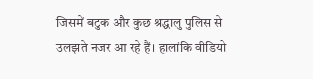जिसमें बटुक और कुछ श्रद्धालु पुलिस से उलझते नजर आ रहे हैं। हालांकि वीडियो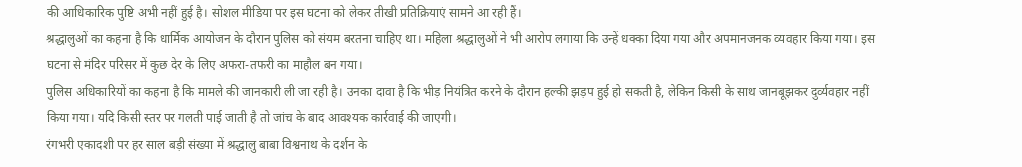की आधिकारिक पुष्टि अभी नहीं हुई है। सोशल मीडिया पर इस घटना को लेकर तीखी प्रतिक्रियाएं सामने आ रही हैं।
श्रद्धालुओं का कहना है कि धार्मिक आयोजन के दौरान पुलिस को संयम बरतना चाहिए था। महिला श्रद्धालुओं ने भी आरोप लगाया कि उन्हें धक्का दिया गया और अपमानजनक व्यवहार किया गया। इस घटना से मंदिर परिसर में कुछ देर के लिए अफरा-तफरी का माहौल बन गया।
पुलिस अधिकारियों का कहना है कि मामले की जानकारी ली जा रही है। उनका दावा है कि भीड़ नियंत्रित करने के दौरान हल्की झड़प हुई हो सकती है, लेकिन किसी के साथ जानबूझकर दुर्व्यवहार नहीं किया गया। यदि किसी स्तर पर गलती पाई जाती है तो जांच के बाद आवश्यक कार्रवाई की जाएगी।
रंगभरी एकादशी पर हर साल बड़ी संख्या में श्रद्धालु बाबा विश्वनाथ के दर्शन के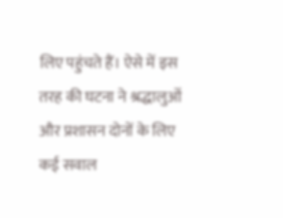लिए पहुंचते हैं। ऐसे में इस तरह की घटना ने श्रद्धालुओं और प्रशासन दोनों के लिए कई सवाल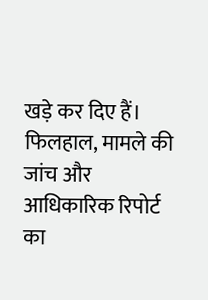खड़े कर दिए हैं। फिलहाल, मामले की जांच और आधिकारिक रिपोर्ट का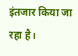इंतजार किया जा रहा है।